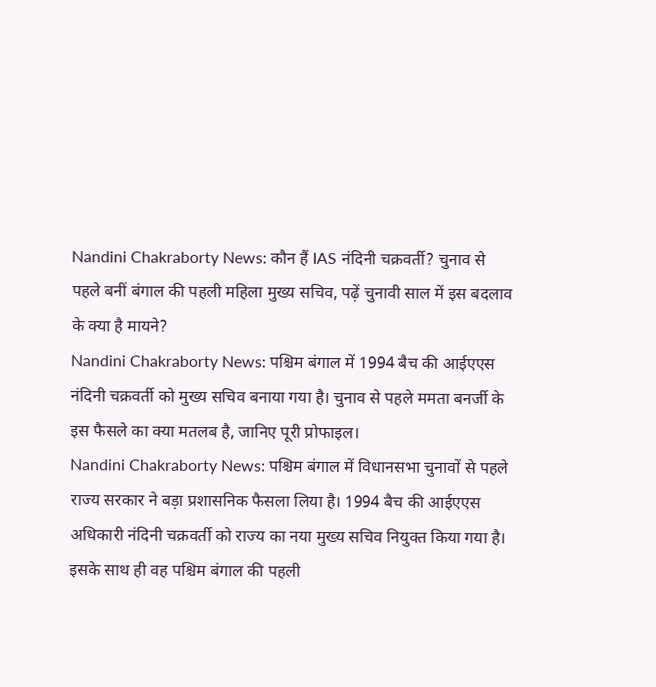Nandini Chakraborty News: कौन हैं IAS नंदिनी चक्रवर्ती? चुनाव से पहले बनीं बंगाल की पहली महिला मुख्य सचिव, पढ़ें चुनावी साल में इस बदलाव के क्या है मायने?
Nandini Chakraborty News: पश्चिम बंगाल में 1994 बैच की आईएएस नंदिनी चक्रवर्ती को मुख्य सचिव बनाया गया है। चुनाव से पहले ममता बनर्जी के इस फैसले का क्या मतलब है, जानिए पूरी प्रोफाइल।
Nandini Chakraborty News: पश्चिम बंगाल में विधानसभा चुनावों से पहले राज्य सरकार ने बड़ा प्रशासनिक फैसला लिया है। 1994 बैच की आईएएस अधिकारी नंदिनी चक्रवर्ती को राज्य का नया मुख्य सचिव नियुक्त किया गया है। इसके साथ ही वह पश्चिम बंगाल की पहली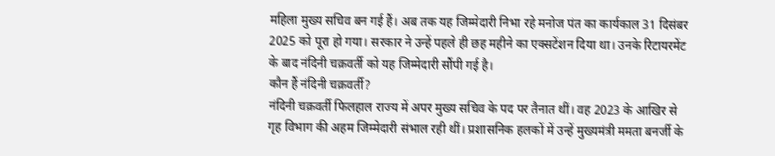महिला मुख्य सचिव बन गई हैं। अब तक यह जिम्मेदारी निभा रहे मनोज पंत का कार्यकाल 31 दिसंबर 2025 को पूरा हो गया। सरकार ने उन्हें पहले ही छह महीने का एक्सटेंशन दिया था। उनके रिटायरमेंट के बाद नंदिनी चक्रवर्ती को यह जिम्मेदारी सौंपी गई है।
कौन हैं नंदिनी चक्रवर्ती?
नंदिनी चक्रवर्ती फिलहाल राज्य में अपर मुख्य सचिव के पद पर तैनात थीं। वह 2023 के आखिर से गृह विभाग की अहम जिम्मेदारी संभाल रही थीं। प्रशासनिक हलकों में उन्हें मुख्यमंत्री ममता बनर्जी के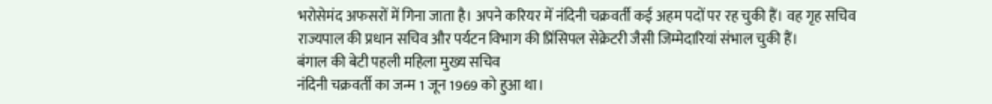भरोसेमंद अफसरों में गिना जाता है। अपने करियर में नंदिनी चक्रवर्ती कई अहम पदों पर रह चुकी हैं। वह गृह सचिव राज्यपाल की प्रधान सचिव और पर्यटन विभाग की प्रिंसिपल सेक्रेटरी जैसी जिम्मेदारियां संभाल चुकी हैं।
बंगाल की बेटी पहली महिला मुख्य सचिव
नंदिनी चक्रवर्ती का जन्म 1 जून 1969 को हुआ था।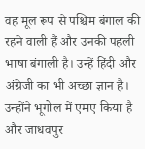वह मूल रूप से पश्चिम बंगाल की रहने वाली हैं और उनकी पहली भाषा बंगाली है। उन्हें हिंदी और अंग्रेजी का भी अच्छा ज्ञान है। उन्होंने भूगोल में एमए किया है और जाधवपुर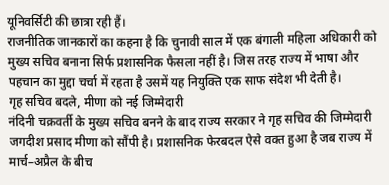यूनिवर्सिटी की छात्रा रही हैं।
राजनीतिक जानकारों का कहना है कि चुनावी साल में एक बंगाली महिला अधिकारी को मुख्य सचिव बनाना सिर्फ प्रशासनिक फैसला नहीं है। जिस तरह राज्य में भाषा और पहचान का मुद्दा चर्चा में रहता है उसमें यह नियुक्ति एक साफ संदेश भी देती है।
गृह सचिव बदले, मीणा को नई जिम्मेदारी
नंदिनी चक्रवर्ती के मुख्य सचिव बनने के बाद राज्य सरकार ने गृह सचिव की जिम्मेदारी जगदीश प्रसाद मीणा को सौंपी है। प्रशासनिक फेरबदल ऐसे वक्त हुआ है जब राज्य में मार्च–अप्रैल के बीच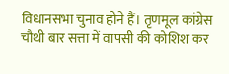विधानसभा चुनाव होने हैं। तृणमूल कांग्रेस चौथी बार सत्ता में वापसी की कोशिश कर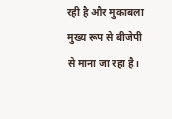रही है और मुकाबला मुख्य रूप से बीजेपी से माना जा रहा है।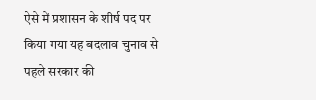ऐसे में प्रशासन के शीर्ष पद पर किया गया यह बदलाव चुनाव से पहले सरकार की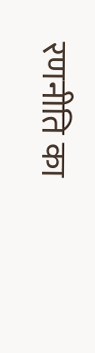रणनीति का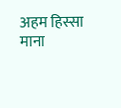अहम हिस्सा माना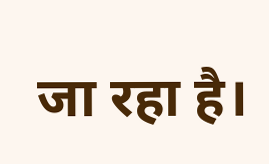जा रहा है।